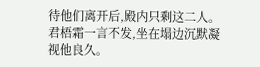待他们离开后,殿内只剩这二人。
君梧霜一言不发,坐在塌边沉默凝视他良久。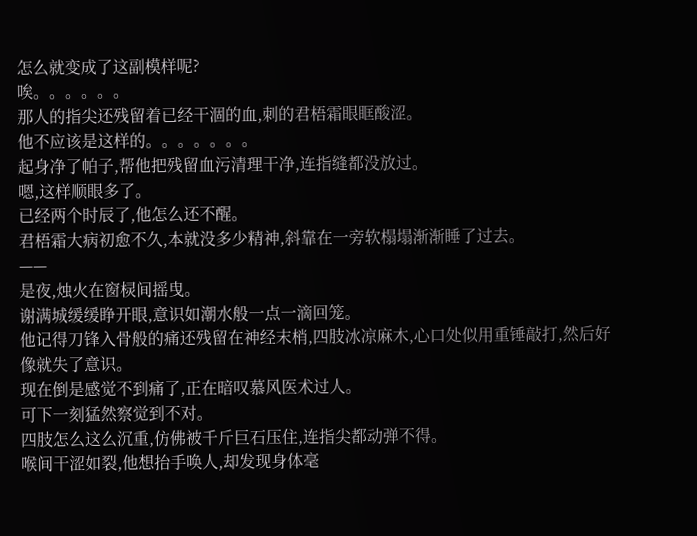怎么就变成了这副模样呢?
唉。。。。。。
那人的指尖还残留着已经干涸的血,刺的君梧霜眼眶酸涩。
他不应该是这样的。。。。。。。
起身净了帕子,帮他把残留血污清理干净,连指缝都没放过。
嗯,这样顺眼多了。
已经两个时辰了,他怎么还不醒。
君梧霜大病初愈不久,本就没多少精神,斜靠在一旁软榻塌渐渐睡了过去。
——
是夜,烛火在窗棂间摇曳。
谢满城缓缓睁开眼,意识如潮水般一点一滴回笼。
他记得刀锋入骨般的痛还残留在神经末梢,四肢冰凉麻木,心口处似用重锤敲打,然后好像就失了意识。
现在倒是感觉不到痛了,正在暗叹慕风医术过人。
可下一刻猛然察觉到不对。
四肢怎么这么沉重,仿佛被千斤巨石压住,连指尖都动弹不得。
喉间干涩如裂,他想抬手唤人,却发现身体毫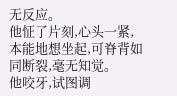无反应。
他怔了片刻,心头一紧,本能地想坐起,可脊背如同断裂,毫无知觉。
他咬牙,试图调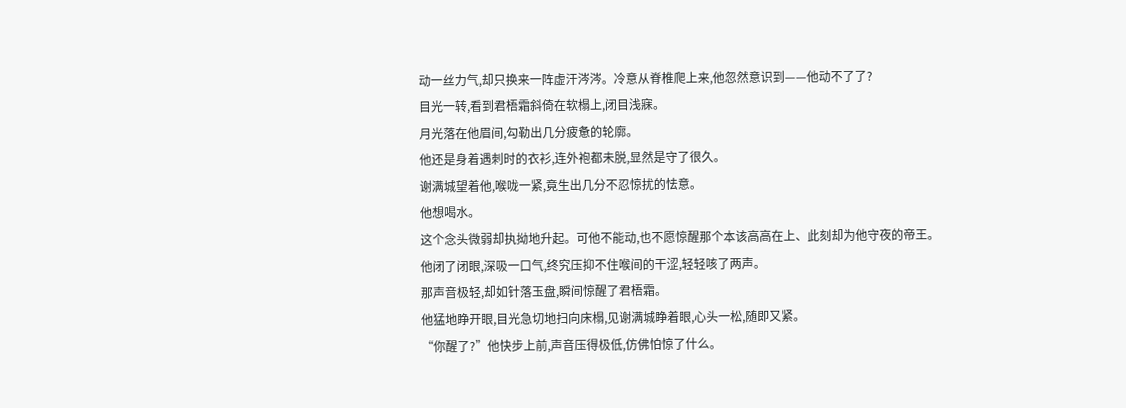动一丝力气,却只换来一阵虚汗涔涔。冷意从脊椎爬上来,他忽然意识到——他动不了了?
目光一转,看到君梧霜斜倚在软榻上,闭目浅寐。
月光落在他眉间,勾勒出几分疲惫的轮廓。
他还是身着遇刺时的衣衫,连外袍都未脱,显然是守了很久。
谢满城望着他,喉咙一紧,竟生出几分不忍惊扰的怯意。
他想喝水。
这个念头微弱却执拗地升起。可他不能动,也不愿惊醒那个本该高高在上、此刻却为他守夜的帝王。
他闭了闭眼,深吸一口气,终究压抑不住喉间的干涩,轻轻咳了两声。
那声音极轻,却如针落玉盘,瞬间惊醒了君梧霜。
他猛地睁开眼,目光急切地扫向床榻,见谢满城睁着眼,心头一松,随即又紧。
“你醒了?”他快步上前,声音压得极低,仿佛怕惊了什么。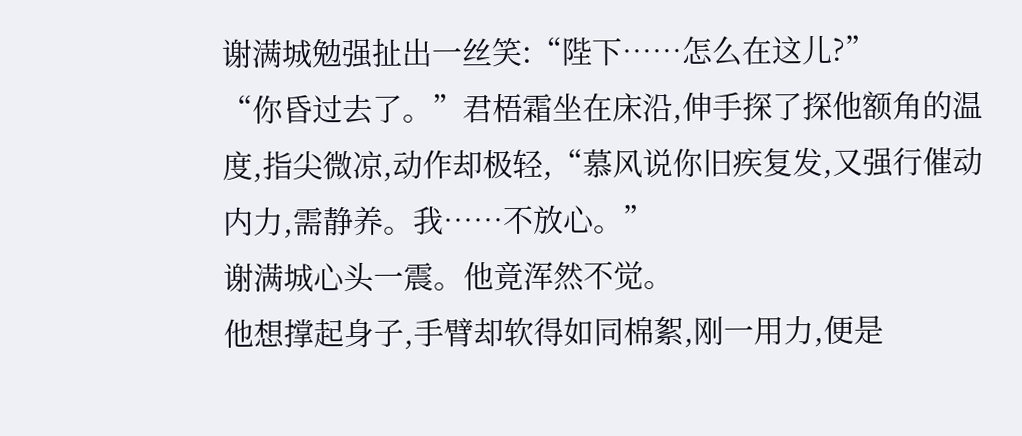谢满城勉强扯出一丝笑:“陛下……怎么在这儿?”
“你昏过去了。”君梧霜坐在床沿,伸手探了探他额角的温度,指尖微凉,动作却极轻,“慕风说你旧疾复发,又强行催动内力,需静养。我……不放心。”
谢满城心头一震。他竟浑然不觉。
他想撑起身子,手臂却软得如同棉絮,刚一用力,便是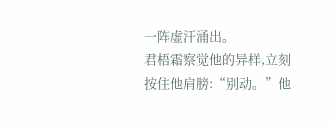一阵虚汗涌出。
君梧霜察觉他的异样,立刻按住他肩膀:“别动。”他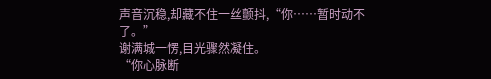声音沉稳,却藏不住一丝颤抖,“你……暂时动不了。”
谢满城一愣,目光骤然凝住。
“你心脉断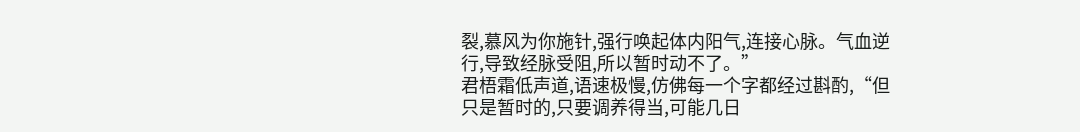裂,慕风为你施针,强行唤起体内阳气,连接心脉。气血逆行,导致经脉受阻,所以暂时动不了。”
君梧霜低声道,语速极慢,仿佛每一个字都经过斟酌,“但只是暂时的,只要调养得当,可能几日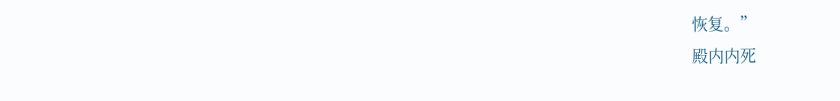恢复。”
殿内内死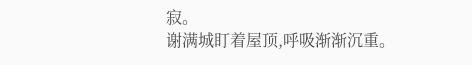寂。
谢满城盯着屋顶,呼吸渐渐沉重。